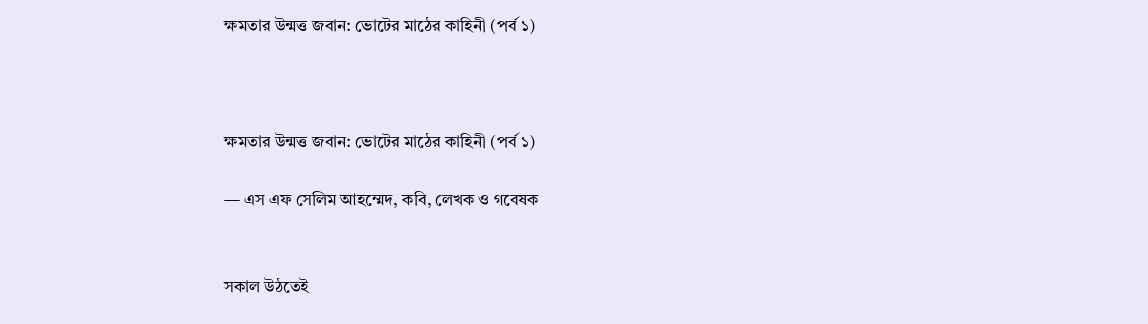ক্ষমতার উন্মত্ত জবান: ভোটের মাঠের কাহিনী (পর্ব ১)



ক্ষমতার উন্মত্ত জবান: ভোটের মাঠের কাহিনী (পর্ব ১)

— এস এফ সেলিম আহম্মেদ, কবি, লেখক ও গবেষক


সকাল উঠতেই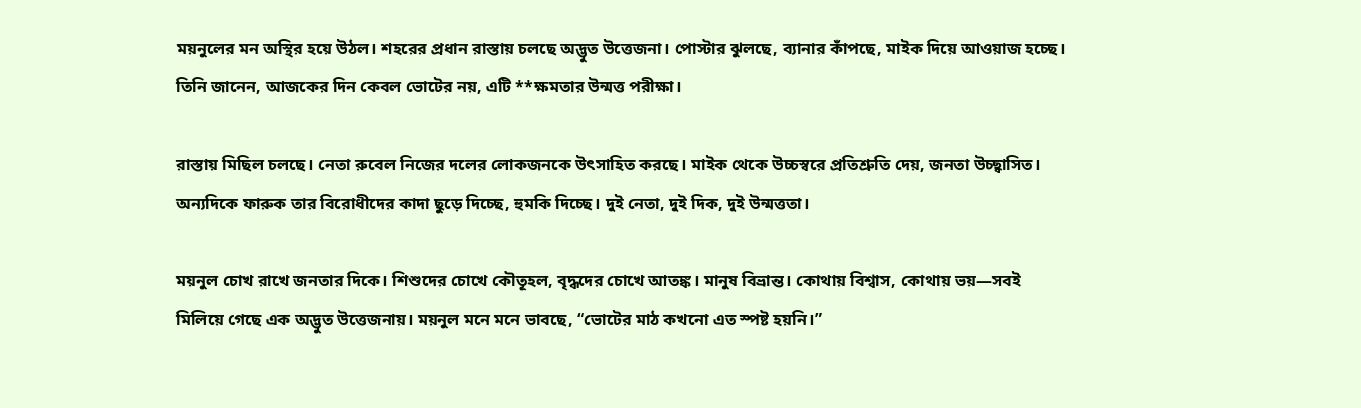ময়নুলের মন অস্থির হয়ে উঠল। শহরের প্রধান রাস্তায় চলছে অদ্ভুত উত্তেজনা। পোস্টার ঝুলছে, ব্যানার কাঁপছে, মাইক দিয়ে আওয়াজ হচ্ছে। তিনি জানেন, আজকের দিন কেবল ভোটের নয়, এটি **ক্ষমতার উন্মত্ত পরীক্ষা।

রাস্তায় মিছিল চলছে। নেতা রুবেল নিজের দলের লোকজনকে উৎসাহিত করছে। মাইক থেকে উচ্চস্বরে প্রতিশ্রুতি দেয়, জনতা উচ্ছ্বাসিত। অন্যদিকে ফারুক তার বিরোধীদের কাদা ছুড়ে দিচ্ছে, হুমকি দিচ্ছে। দুই নেতা, দুই দিক, দুই উন্মত্ততা।

ময়নুল চোখ রাখে জনতার দিকে। শিশুদের চোখে কৌতূহল, বৃদ্ধদের চোখে আতঙ্ক। মানুষ বিভ্রান্ত। কোথায় বিশ্বাস, কোথায় ভয়—সবই মিলিয়ে গেছে এক অদ্ভুত উত্তেজনায়। ময়নুল মনে মনে ভাবছে, “ভোটের মাঠ কখনো এত স্পষ্ট হয়নি।”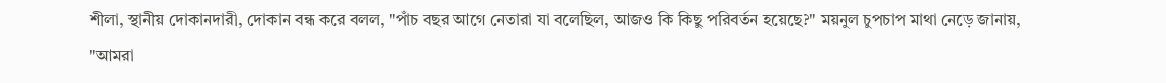শীলা, স্থানীয় দোকানদারী, দোকান বন্ধ করে বলল, "পাঁচ বছর আগে নেতারা যা বলেছিল, আজও কি কিছু পরিবর্তন হয়েছে?" ময়নুল চুপচাপ মাথা নেড়ে জানায়, "আমরা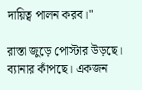দায়িত্ব পালন করব।"

রাস্তা জুড়ে পোস্টার উড়ছে। ব্যানার কাঁপছে। একজন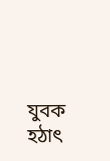যুবক হঠাৎ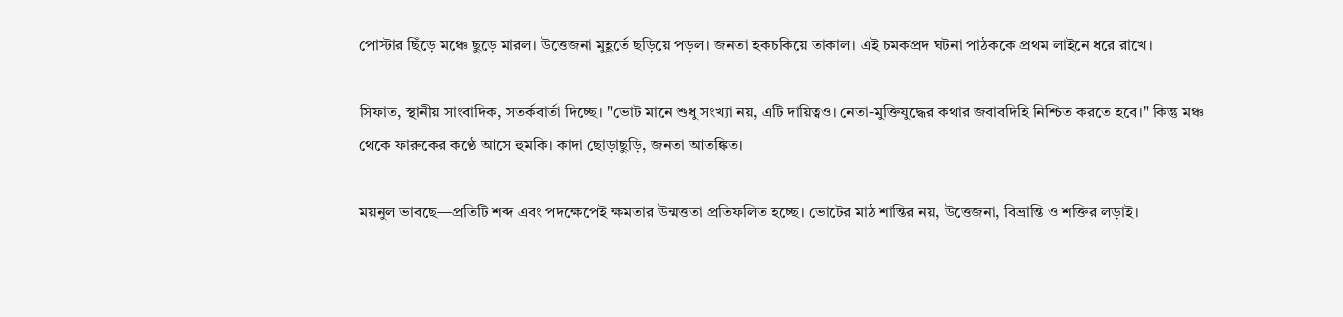পোস্টার ছিঁড়ে মঞ্চে ছুড়ে মারল। উত্তেজনা মুহূর্তে ছড়িয়ে পড়ল। জনতা হকচকিয়ে তাকাল। এই চমকপ্রদ ঘটনা পাঠককে প্রথম লাইনে ধরে রাখে।

সিফাত, স্থানীয় সাংবাদিক, সতর্কবার্তা দিচ্ছে। "ভোট মানে শুধু সংখ্যা নয়, এটি দায়িত্বও। নেতা-মুক্তিযুদ্ধের কথার জবাবদিহি নিশ্চিত করতে হবে।" কিন্তু মঞ্চ থেকে ফারুকের কণ্ঠে আসে হুমকি। কাদা ছোড়াছুড়ি, জনতা আতঙ্কিত।

ময়নুল ভাবছে—প্রতিটি শব্দ এবং পদক্ষেপেই ক্ষমতার উন্মত্ততা প্রতিফলিত হচ্ছে। ভোটের মাঠ শান্তির নয়, উত্তেজনা, বিভ্রান্তি ও শক্তির লড়াই।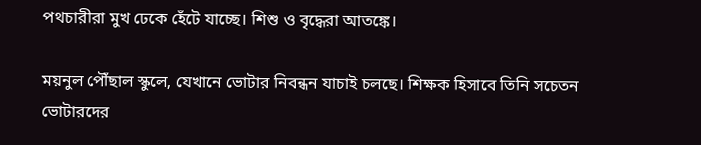পথচারীরা মুখ ঢেকে হেঁটে যাচ্ছে। শিশু ও বৃদ্ধেরা আতঙ্কে।

ময়নুল পৌঁছাল স্কুলে, যেখানে ভোটার নিবন্ধন যাচাই চলছে। শিক্ষক হিসাবে তিনি সচেতন ভোটারদের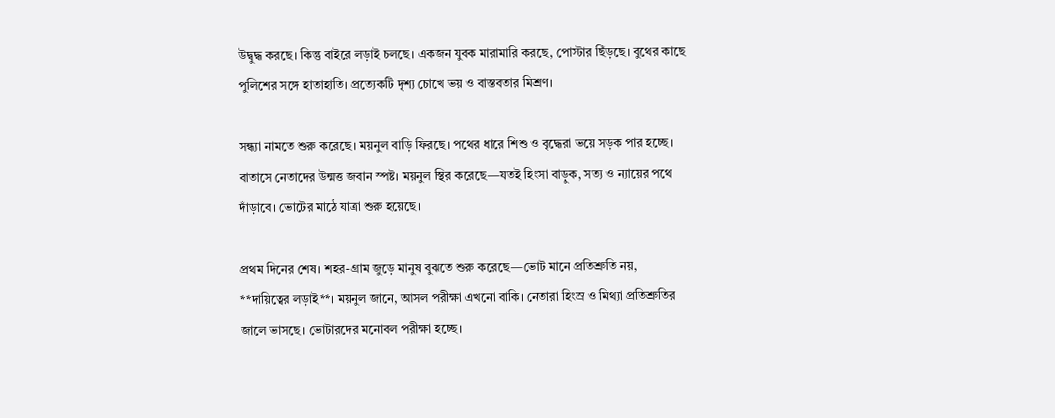উদ্বুদ্ধ করছে। কিন্তু বাইরে লড়াই চলছে। একজন যুবক মারামারি করছে, পোস্টার ছিঁড়ছে। বুথের কাছে পুলিশের সঙ্গে হাতাহাতি। প্রত্যেকটি দৃশ্য চোখে ভয় ও বাস্তবতার মিশ্রণ।

সন্ধ্যা নামতে শুরু করেছে। ময়নুল বাড়ি ফিরছে। পথের ধারে শিশু ও বৃদ্ধেরা ভয়ে সড়ক পার হচ্ছে। বাতাসে নেতাদের উন্মত্ত জবান স্পষ্ট। ময়নুল স্থির করেছে—যতই হিংসা বাড়ুক, সত্য ও ন্যায়ের পথে দাঁড়াবে। ভোটের মাঠে যাত্রা শুরু হয়েছে।

প্রথম দিনের শেষ। শহর-গ্রাম জুড়ে মানুষ বুঝতে শুরু করেছে—ভোট মানে প্রতিশ্রুতি নয়, **দায়িত্বের লড়াই**। ময়নুল জানে, আসল পরীক্ষা এখনো বাকি। নেতারা হিংস্র ও মিথ্যা প্রতিশ্রুতির জালে ভাসছে। ভোটারদের মনোবল পরীক্ষা হচ্ছে।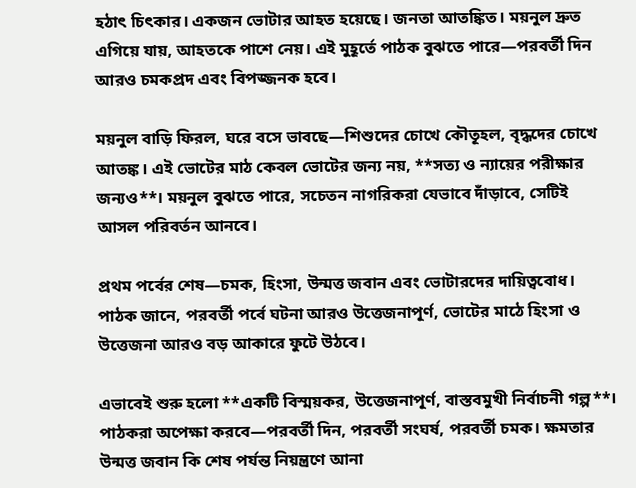হঠাৎ চিৎকার। একজন ভোটার আহত হয়েছে। জনতা আতঙ্কিত। ময়নুল দ্রুত এগিয়ে যায়, আহতকে পাশে নেয়। এই মুহূর্তে পাঠক বুঝতে পারে—পরবর্তী দিন আরও চমকপ্রদ এবং বিপজ্জনক হবে।

ময়নুল বাড়ি ফিরল, ঘরে বসে ভাবছে—শিশুদের চোখে কৌতূহল, বৃদ্ধদের চোখে আতঙ্ক। এই ভোটের মাঠ কেবল ভোটের জন্য নয়, **সত্য ও ন্যায়ের পরীক্ষার জন্যও**। ময়নুল বুঝতে পারে, সচেতন নাগরিকরা যেভাবে দাঁড়াবে, সেটিই আসল পরিবর্তন আনবে।

প্রথম পর্বের শেষ—চমক, হিংসা, উন্মত্ত জবান এবং ভোটারদের দায়িত্ববোধ। পাঠক জানে, পরবর্তী পর্বে ঘটনা আরও উত্তেজনাপূর্ণ, ভোটের মাঠে হিংসা ও উত্তেজনা আরও বড় আকারে ফুটে উঠবে।

এভাবেই শুরু হলো **একটি বিস্ময়কর, উত্তেজনাপূর্ণ, বাস্তবমুখী নির্বাচনী গল্প**। পাঠকরা অপেক্ষা করবে—পরবর্তী দিন, পরবর্তী সংঘর্ষ, পরবর্তী চমক। ক্ষমতার উন্মত্ত জবান কি শেষ পর্যন্ত নিয়ন্ত্রণে আনা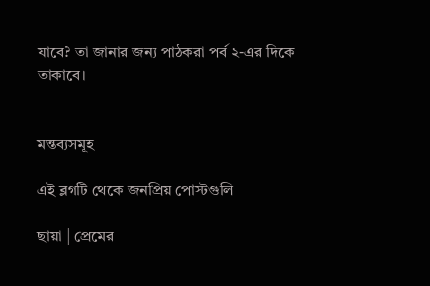যাবে? তা জানার জন্য পাঠকরা পর্ব ২-এর দিকে তাকাবে।


মন্তব্যসমূহ

এই ব্লগটি থেকে জনপ্রিয় পোস্টগুলি

ছায়া | প্রেমের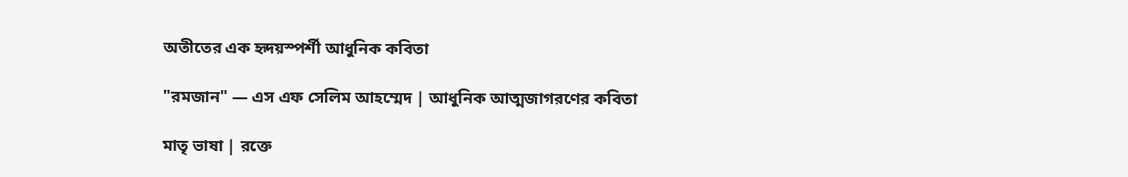অতীতের এক হৃদয়স্পর্শী আধুনিক কবিতা

"রমজান" — এস এফ সেলিম আহম্মেদ | আধুনিক আত্মজাগরণের কবিতা

মাতৃ ভাষা | রক্তে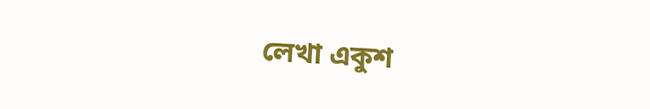লেখা একুশ